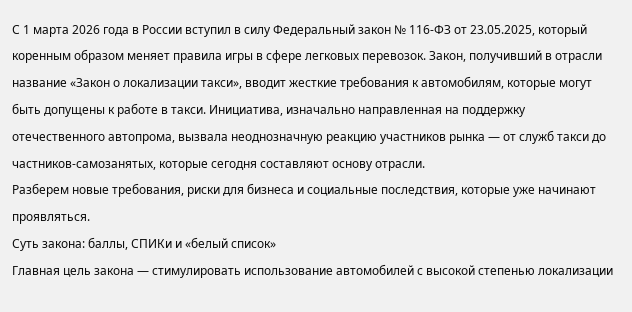С 1 марта 2026 года в России вступил в силу Федеральный закон № 116-ФЗ от 23.05.2025, который коренным образом меняет правила игры в сфере легковых перевозок. Закон, получивший в отрасли название «Закон о локализации такси», вводит жесткие требования к автомобилям, которые могут быть допущены к работе в такси. Инициатива, изначально направленная на поддержку отечественного автопрома, вызвала неоднозначную реакцию участников рынка — от служб такси до частников-самозанятых, которые сегодня составляют основу отрасли.
Разберем новые требования, риски для бизнеса и социальные последствия, которые уже начинают проявляться.
Суть закона: баллы, СПИКи и «белый список»
Главная цель закона — стимулировать использование автомобилей с высокой степенью локализации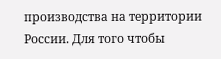производства на территории России. Для того чтобы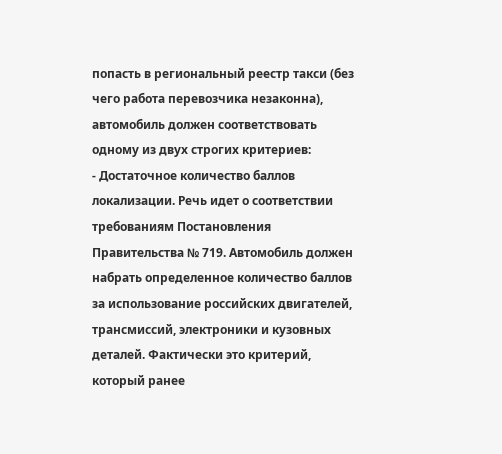попасть в региональный реестр такси (без чего работа перевозчика незаконна), автомобиль должен соответствовать одному из двух строгих критериев:
- Достаточное количество баллов локализации. Речь идет о соответствии требованиям Постановления Правительства № 719. Автомобиль должен набрать определенное количество баллов за использование российских двигателей, трансмиссий, электроники и кузовных деталей. Фактически это критерий, который ранее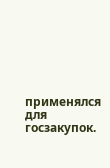применялся для госзакупок.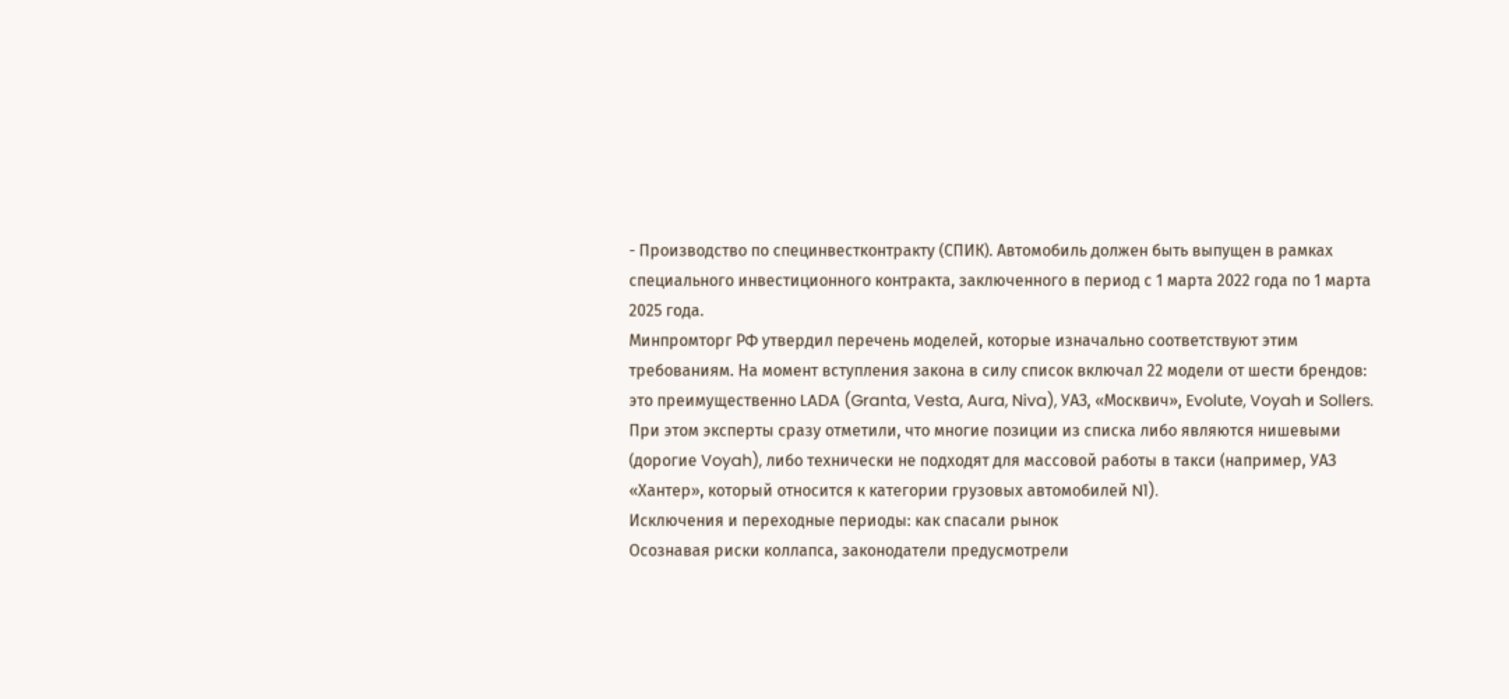- Производство по специнвестконтракту (СПИК). Автомобиль должен быть выпущен в рамках специального инвестиционного контракта, заключенного в период с 1 марта 2022 года по 1 марта 2025 года.
Минпромторг РФ утвердил перечень моделей, которые изначально соответствуют этим требованиям. На момент вступления закона в силу список включал 22 модели от шести брендов: это преимущественно LADA (Granta, Vesta, Aura, Niva), УАЗ, «Москвич», Evolute, Voyah и Sollers. При этом эксперты сразу отметили, что многие позиции из списка либо являются нишевыми (дорогие Voyah), либо технически не подходят для массовой работы в такси (например, УАЗ «Хантер», который относится к категории грузовых автомобилей N1).
Исключения и переходные периоды: как спасали рынок
Осознавая риски коллапса, законодатели предусмотрели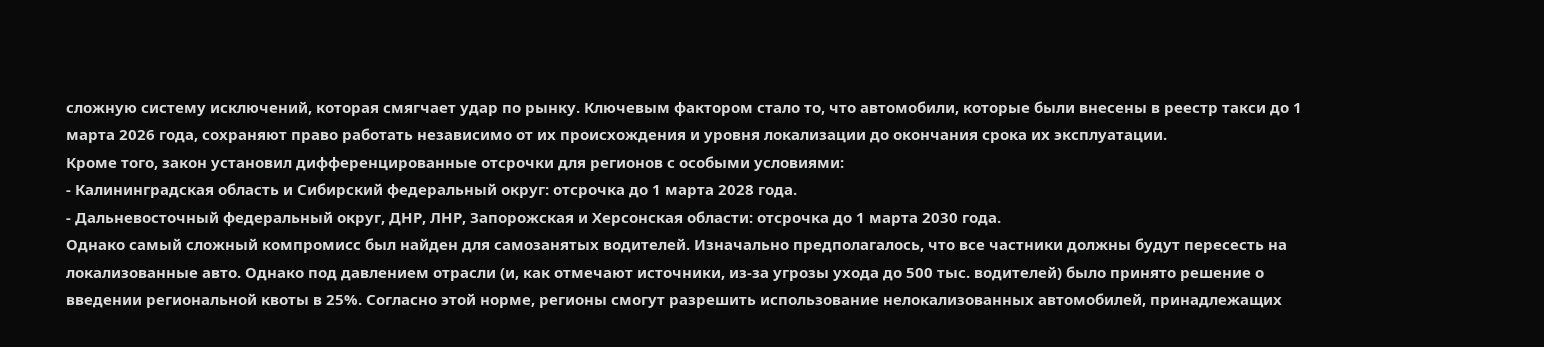сложную систему исключений, которая смягчает удар по рынку. Ключевым фактором стало то, что автомобили, которые были внесены в реестр такси до 1 марта 2026 года, сохраняют право работать независимо от их происхождения и уровня локализации до окончания срока их эксплуатации.
Кроме того, закон установил дифференцированные отсрочки для регионов с особыми условиями:
- Калининградская область и Сибирский федеральный округ: отсрочка до 1 марта 2028 года.
- Дальневосточный федеральный округ, ДНР, ЛНР, Запорожская и Херсонская области: отсрочка до 1 марта 2030 года.
Однако самый сложный компромисс был найден для самозанятых водителей. Изначально предполагалось, что все частники должны будут пересесть на локализованные авто. Однако под давлением отрасли (и, как отмечают источники, из-за угрозы ухода до 500 тыс. водителей) было принято решение о введении региональной квоты в 25%. Согласно этой норме, регионы смогут разрешить использование нелокализованных автомобилей, принадлежащих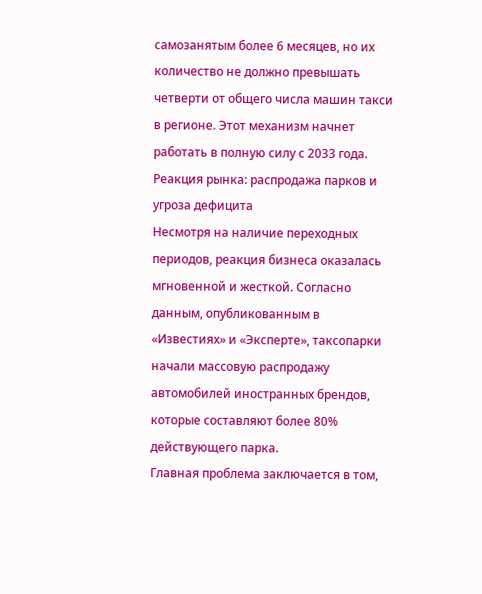самозанятым более 6 месяцев, но их количество не должно превышать четверти от общего числа машин такси в регионе. Этот механизм начнет работать в полную силу с 2033 года.
Реакция рынка: распродажа парков и угроза дефицита
Несмотря на наличие переходных периодов, реакция бизнеса оказалась мгновенной и жесткой. Согласно данным, опубликованным в «Известиях» и «Эксперте», таксопарки начали массовую распродажу автомобилей иностранных брендов, которые составляют более 80% действующего парка.
Главная проблема заключается в том,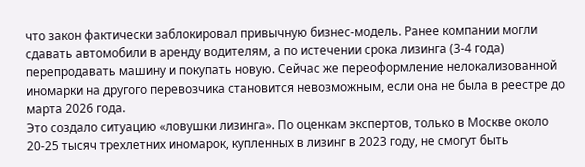что закон фактически заблокировал привычную бизнес-модель. Ранее компании могли сдавать автомобили в аренду водителям, а по истечении срока лизинга (3-4 года) перепродавать машину и покупать новую. Сейчас же переоформление нелокализованной иномарки на другого перевозчика становится невозможным, если она не была в реестре до марта 2026 года.
Это создало ситуацию «ловушки лизинга». По оценкам экспертов, только в Москве около 20-25 тысяч трехлетних иномарок, купленных в лизинг в 2023 году, не смогут быть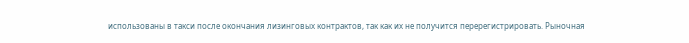использованы в такси после окончания лизинговых контрактов, так как их не получится перерегистрировать. Рыночная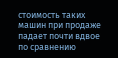стоимость таких машин при продаже падает почти вдвое по сравнению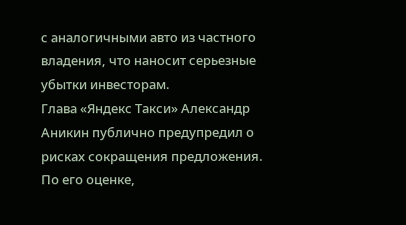с аналогичными авто из частного владения, что наносит серьезные убытки инвесторам.
Глава «Яндекс Такси» Александр Аникин публично предупредил о рисках сокращения предложения. По его оценке,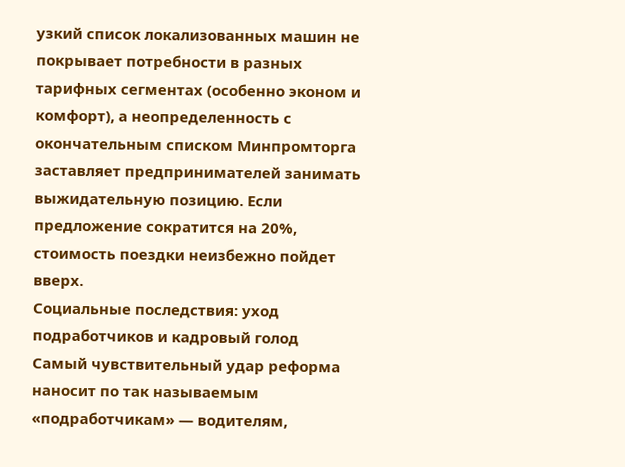узкий список локализованных машин не покрывает потребности в разных тарифных сегментах (особенно эконом и комфорт), а неопределенность с окончательным списком Минпромторга заставляет предпринимателей занимать выжидательную позицию. Если предложение сократится на 20%, стоимость поездки неизбежно пойдет вверх.
Социальные последствия: уход подработчиков и кадровый голод
Самый чувствительный удар реформа наносит по так называемым «подработчикам» — водителям,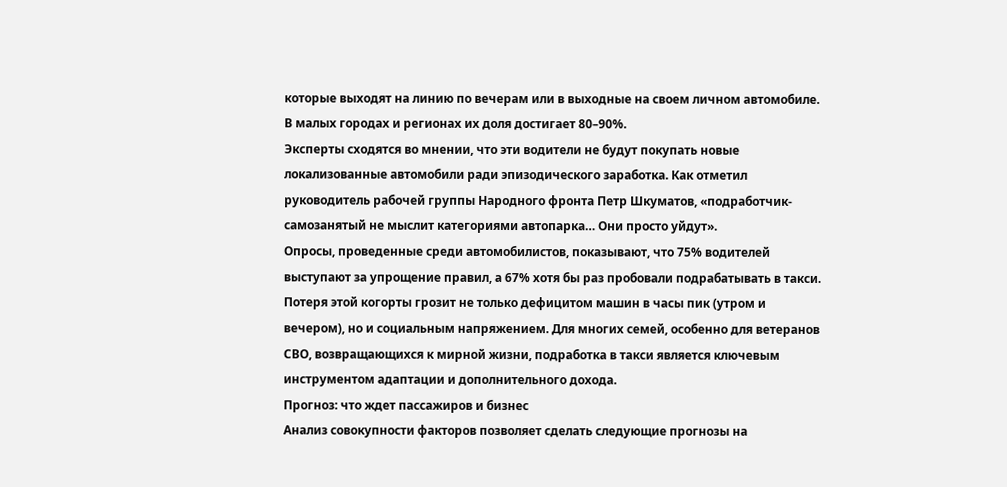которые выходят на линию по вечерам или в выходные на своем личном автомобиле. В малых городах и регионах их доля достигает 80–90%.
Эксперты сходятся во мнении, что эти водители не будут покупать новые локализованные автомобили ради эпизодического заработка. Как отметил руководитель рабочей группы Народного фронта Петр Шкуматов, «подработчик-самозанятый не мыслит категориями автопарка… Они просто уйдут».
Опросы, проведенные среди автомобилистов, показывают, что 75% водителей выступают за упрощение правил, а 67% хотя бы раз пробовали подрабатывать в такси. Потеря этой когорты грозит не только дефицитом машин в часы пик (утром и вечером), но и социальным напряжением. Для многих семей, особенно для ветеранов СВО, возвращающихся к мирной жизни, подработка в такси является ключевым инструментом адаптации и дополнительного дохода.
Прогноз: что ждет пассажиров и бизнес
Анализ совокупности факторов позволяет сделать следующие прогнозы на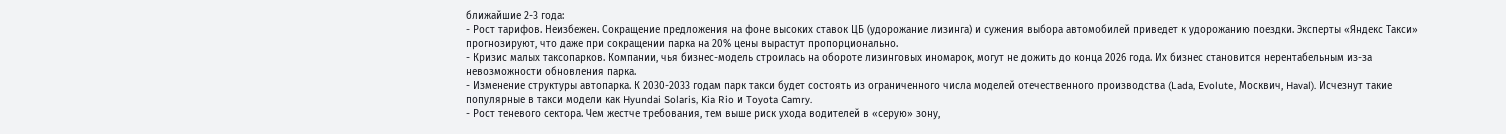ближайшие 2-3 года:
- Рост тарифов. Неизбежен. Сокращение предложения на фоне высоких ставок ЦБ (удорожание лизинга) и сужения выбора автомобилей приведет к удорожанию поездки. Эксперты «Яндекс Такси» прогнозируют, что даже при сокращении парка на 20% цены вырастут пропорционально.
- Кризис малых таксопарков. Компании, чья бизнес-модель строилась на обороте лизинговых иномарок, могут не дожить до конца 2026 года. Их бизнес становится нерентабельным из-за невозможности обновления парка.
- Изменение структуры автопарка. К 2030-2033 годам парк такси будет состоять из ограниченного числа моделей отечественного производства (Lada, Evolute, Москвич, Haval). Исчезнут такие популярные в такси модели как Hyundai Solaris, Kia Rio и Toyota Camry.
- Рост теневого сектора. Чем жестче требования, тем выше риск ухода водителей в «серую» зону,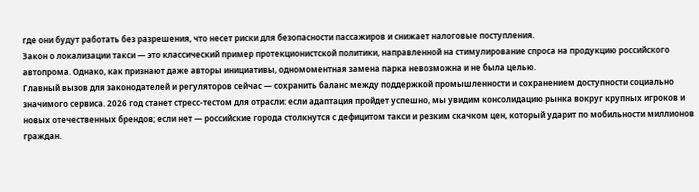где они будут работать без разрешения, что несет риски для безопасности пассажиров и снижает налоговые поступления.
Закон о локализации такси — это классический пример протекционистской политики, направленной на стимулирование спроса на продукцию российского автопрома. Однако, как признают даже авторы инициативы, одномоментная замена парка невозможна и не была целью.
Главный вызов для законодателей и регуляторов сейчас — сохранить баланс между поддержкой промышленности и сохранением доступности социально значимого сервиса. 2026 год станет стресс-тестом для отрасли: если адаптация пройдет успешно, мы увидим консолидацию рынка вокруг крупных игроков и новых отечественных брендов; если нет — российские города столкнутся с дефицитом такси и резким скачком цен, который ударит по мобильности миллионов граждан.